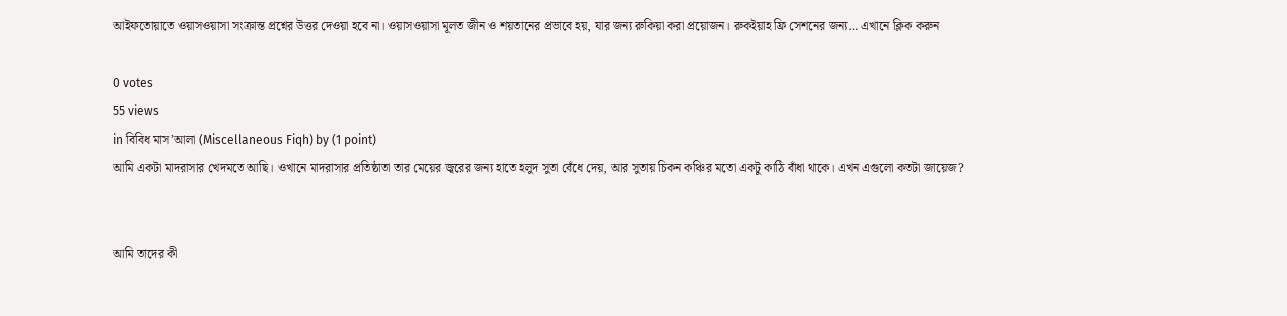আইফতোয়াতে ওয়াসওয়াসা সংক্রান্ত প্রশ্নের উত্তর দেওয়া হবে না। ওয়াসওয়াসা মূলত জীন ও শয়তানের প্রভাবে হয়, যার জন্য রুকিয়া করা প্রয়োজন। রুকইয়াহ ফ্রি সেশনের জন্য… এখানে ক্লিক করুন

0 votes
55 views
in বিবিধ মাস’আলা (Miscellaneous Fiqh) by (1 point)
আমি একটা মাদরাসার খেদমতে আছি। ওখানে মাদরাসার প্রতিষ্ঠাতা তার মেয়ের জ্বরের জন্য হাতে হলুদ সুতা বেঁধে দেয়, আর সুতায় চিকন কঞ্চির মতো একটু কাঠি বাঁধা থাকে। এখন এগুলো কতটা জায়েজ?


আমি তাদের কী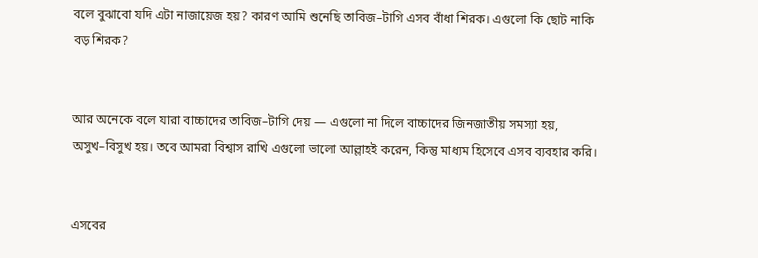বলে বুঝাবো যদি এটা নাজায়েজ হয়? কারণ আমি শুনেছি তাবিজ–টাগি এসব বাঁধা শিরক। এগুলো কি ছোট নাকি বড় শিরক?


আর অনেকে বলে যারা বাচ্চাদের তাবিজ–টাগি দেয় — এগুলো না দিলে বাচ্চাদের জিনজাতীয় সমস্যা হয়, অসুখ–বিসুখ হয়। তবে আমরা বিশ্বাস রাখি এগুলো ভালো আল্লাহই করেন, কিন্তু মাধ্যম হিসেবে এসব ব্যবহার করি।


এসবের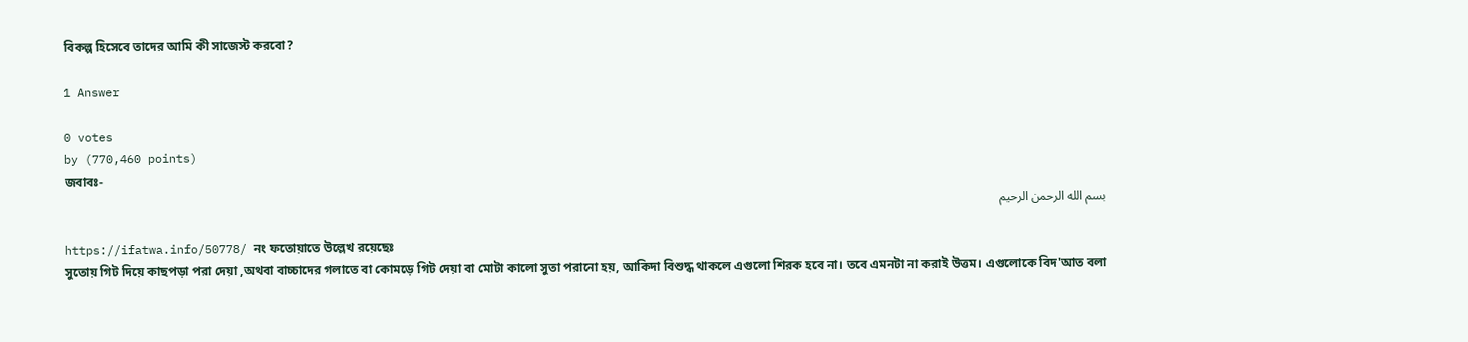বিকল্প হিসেবে তাদের আমি কী সাজেস্ট করবো?

1 Answer

0 votes
by (770,460 points)
জবাবঃ-
بسم الله الرحمن الرحيم

https://ifatwa.info/50778/ নং ফতোয়াতে উল্লেখ রয়েছেঃ
সুতোয় গিট দিয়ে কাছপড়া পরা দেয়া ,অথবা বাচ্চাদের গলাতে বা কোমড়ে গিট দেয়া বা মোটা কালো সুতা পরানো হয়, আকিদা বিশুদ্ধ থাকলে এগুলো শিরক হবে না। তবে এমনটা না করাই উত্তম। এগুলোকে বিদ'আত বলা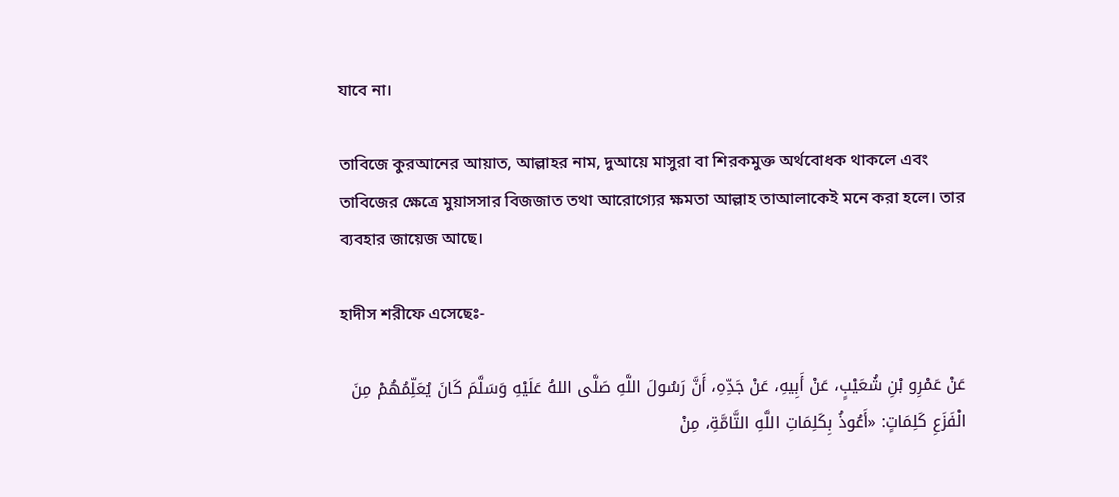যাবে না।

তাবিজে কুরআনের আয়াত, আল্লাহর নাম, দুআয়ে মাসুরা বা শিরকমুক্ত অর্থবোধক থাকলে এবং তাবিজের ক্ষেত্রে মুয়াসসার বিজজাত তথা আরোগ্যের ক্ষমতা আল্লাহ তাআলাকেই মনে করা হলে। তার ব্যবহার জায়েজ আছে।

হাদীস শরীফে এসেছেঃ-

عَنْ عَمْرِو بْنِ شُعَيْبٍ، عَنْ أَبِيهِ، عَنْ جَدِّهِ، أَنَّ رَسُولَ اللَّهِ صَلَّى اللهُ عَلَيْهِ وَسَلَّمَ كَانَ يُعَلِّمُهُمْ مِنَ الْفَزَعِ كَلِمَاتٍ: «أَعُوذُ بِكَلِمَاتِ اللَّهِ التَّامَّةِ، مِنْ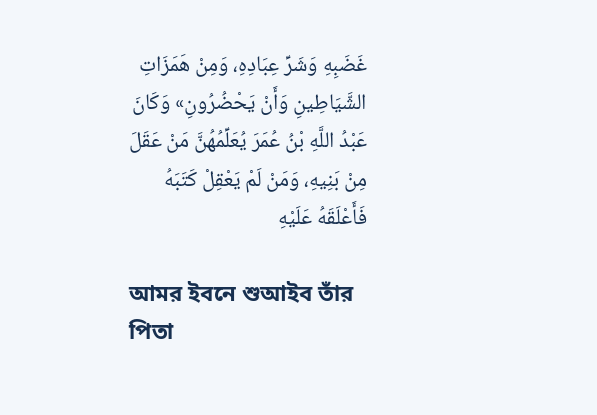غَضَبِهِ وَشَرِّ عِبَادِهِ، وَمِنْ هَمَزَاتِ الشَّيَاطِينِ وَأَنْ يَحْضُرُونِ» وَكَانَ عَبْدُ اللَّهِ بْنُ عُمَرَ يُعَلِّمُهُنَّ مَنْ عَقَلَ مِنْ بَنِيهِ، وَمَنْ لَمْ يَعْقِلْ كَتَبَهُ فَأَعْلَقَهُ عَلَيْهِ

আমর ইবনে শুআইব তাঁর পিতা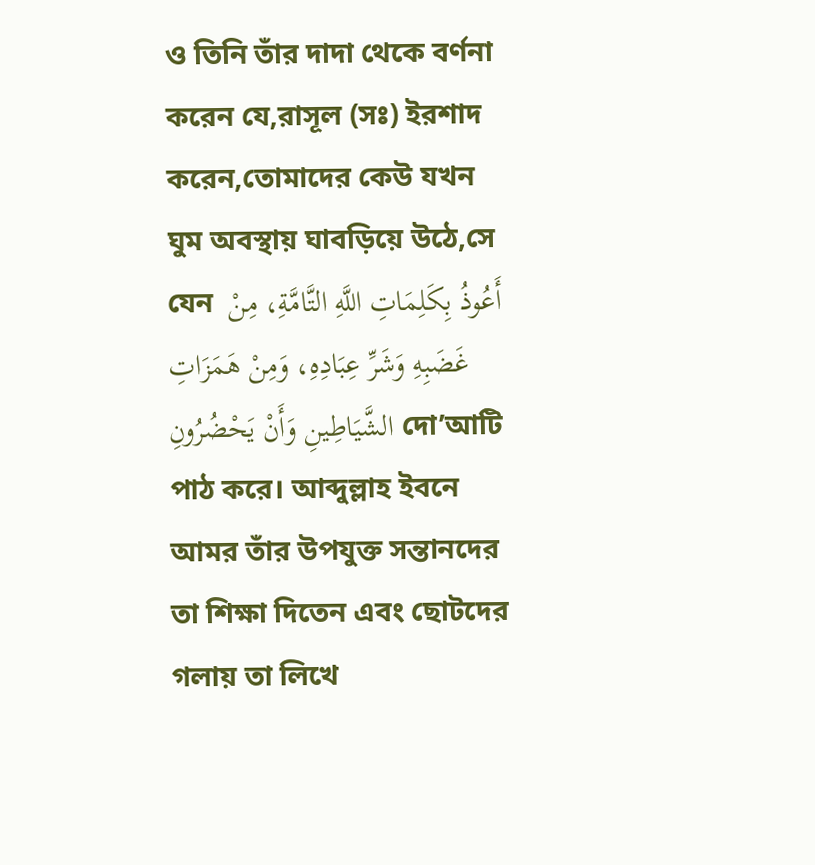ও তিনি তাঁর দাদা থেকে বর্ণনা করেন যে,রাসূল (সঃ) ইরশাদ করেন,তোমাদের কেউ যখন ঘুম অবস্থায় ঘাবড়িয়ে উঠে,সে যেন  أَعُوذُ بِكَلِمَاتِ اللَّهِ التَّامَّةِ، مِنْ غَضَبِهِ وَشَرِّ عِبَادِهِ، وَمِنْ هَمَزَاتِ الشَّيَاطِينِ وَأَنْ يَحْضُرُونِ দো’আটি পাঠ করে। আব্দুল্লাহ ইবনে আমর তাঁর উপযুক্ত সন্তানদের তা শিক্ষা দিতেন এবং ছোটদের গলায় তা লিখে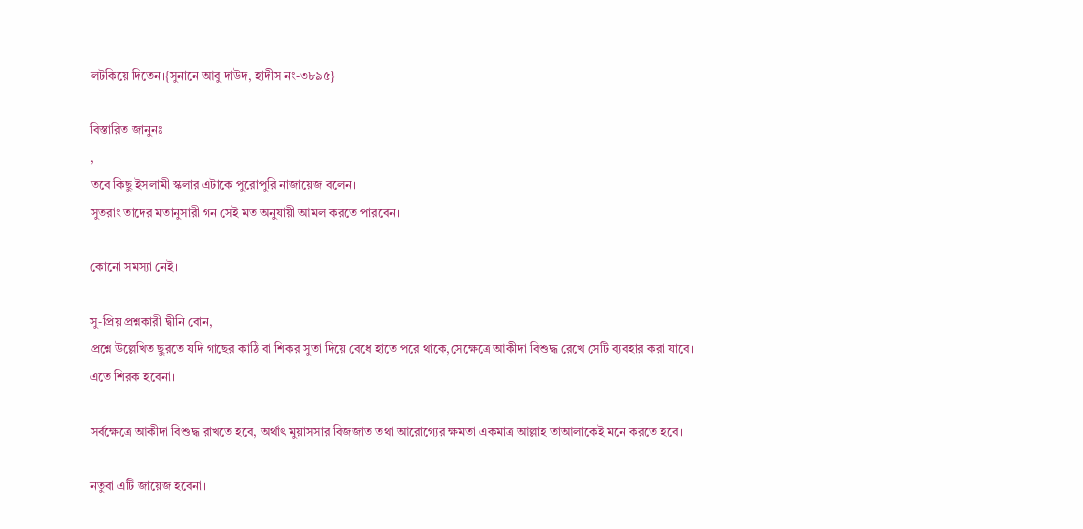লটকিয়ে দিতেন।{সুনানে আবু দাউদ, হাদীস নং-৩৮৯৫}

বিস্তারিত জানুনঃ
,
তবে কিছু ইসলামী স্কলার এটাকে পুরোপুরি নাজায়েজ বলেন।
সুতরাং তাদের মতানুসারী গন সেই মত অনুযায়ী আমল করতে পারবেন।

কোনো সমস্যা নেই।

সু-প্রিয় প্রশ্নকারী দ্বীনি বোন,
প্রশ্নে উল্লেখিত ছুরতে যদি গাছের কাঠি বা শিকর সুতা দিয়ে বেধে হাতে পরে থাকে,সেক্ষেত্রে আকীদা বিশুদ্ধ রেখে সেটি ব্যবহার করা যাবে।
এতে শিরক হবেনা।

সর্বক্ষেত্রে আকীদা বিশুদ্ধ রাখতে হবে, অর্থাৎ মুয়াসসার বিজজাত তথা আরোগ্যের ক্ষমতা একমাত্র আল্লাহ তাআলাকেই মনে করতে হবে।

নতুবা এটি জায়েজ হবেনা।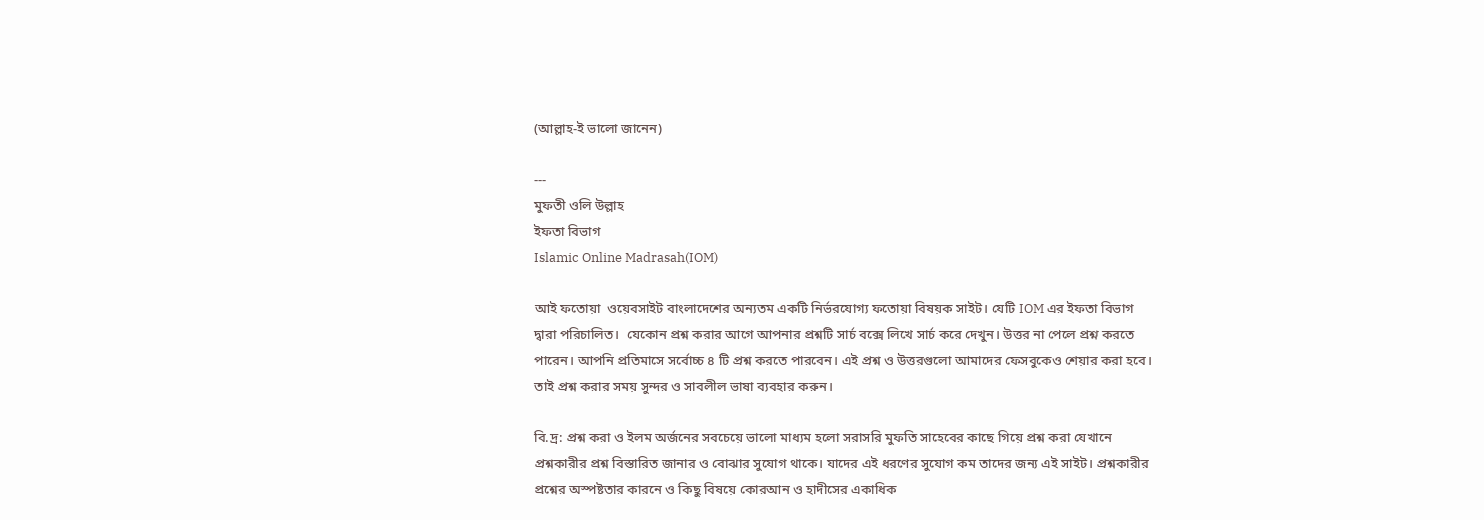(আল্লাহ-ই ভালো জানেন)

---
মুফতী ওলি উল্লাহ
ইফতা বিভাগ
Islamic Online Madrasah(IOM)

আই ফতোয়া  ওয়েবসাইট বাংলাদেশের অন্যতম একটি নির্ভরযোগ্য ফতোয়া বিষয়ক সাইট। যেটি IOM এর ইফতা বিভাগ দ্বারা পরিচালিত।  যেকোন প্রশ্ন করার আগে আপনার প্রশ্নটি সার্চ বক্সে লিখে সার্চ করে দেখুন। উত্তর না পেলে প্রশ্ন করতে পারেন। আপনি প্রতিমাসে সর্বোচ্চ ৪ টি প্রশ্ন করতে পারবেন। এই প্রশ্ন ও উত্তরগুলো আমাদের ফেসবুকেও শেয়ার করা হবে। তাই প্রশ্ন করার সময় সুন্দর ও সাবলীল ভাষা ব্যবহার করুন।

বি.দ্র: প্রশ্ন করা ও ইলম অর্জনের সবচেয়ে ভালো মাধ্যম হলো সরাসরি মুফতি সাহেবের কাছে গিয়ে প্রশ্ন করা যেখানে প্রশ্নকারীর প্রশ্ন বিস্তারিত জানার ও বোঝার সুযোগ থাকে। যাদের এই ধরণের সুযোগ কম তাদের জন্য এই সাইট। প্রশ্নকারীর প্রশ্নের অস্পষ্টতার কারনে ও কিছু বিষয়ে কোরআন ও হাদীসের একাধিক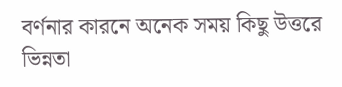বর্ণনার কারনে অনেক সময় কিছু উত্তরে ভিন্নতা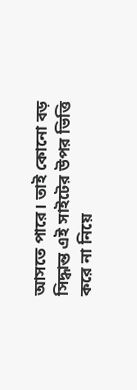আসতে পারে। তাই কোনো বড় সিদ্ধান্ত এই সাইটের উপর ভিত্তি করে না নিয়ে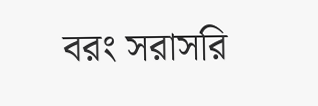বরং সরাসরি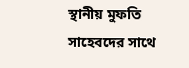স্থানীয় মুফতি সাহেবদের সাথে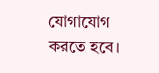যোগাযোগ করতে হবে।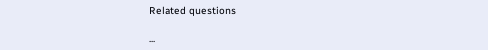Related questions

...